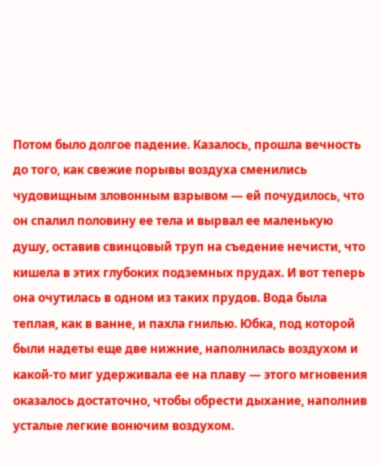Потом было долгое падение. Казалось, прошла вечность до того, как свежие порывы воздуха сменились чудовищным зловонным взрывом — ей почудилось, что он спалил половину ее тела и вырвал ее маленькую душу, оставив свинцовый труп на съедение нечисти, что кишела в этих глубоких подземных прудах. И вот теперь она очутилась в одном из таких прудов. Вода была теплая, как в ванне, и пахла гнилью. Юбка, под которой были надеты еще две нижние, наполнилась воздухом и какой-то миг удерживала ее на плаву — этого мгновения оказалось достаточно, чтобы обрести дыхание, наполнив усталые легкие вонючим воздухом.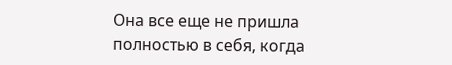Она все еще не пришла полностью в себя, когда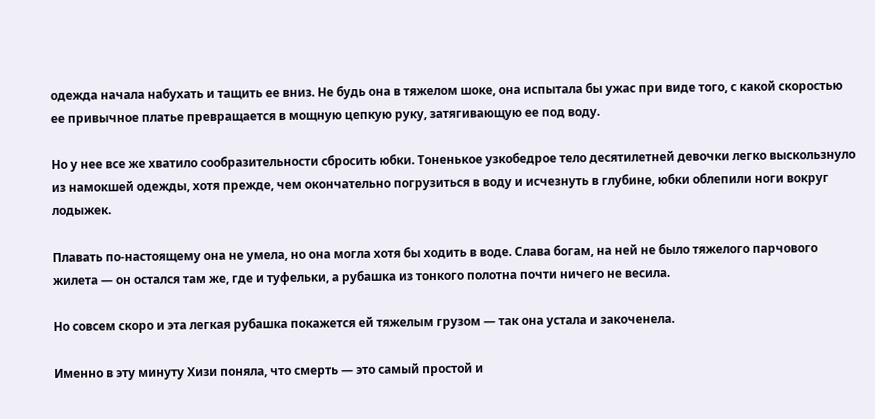одежда начала набухать и тащить ее вниз. Не будь она в тяжелом шоке, она испытала бы ужас при виде того, с какой скоростью ее привычное платье превращается в мощную цепкую руку, затягивающую ее под воду.

Но у нее все же хватило сообразительности сбросить юбки. Тоненькое узкобедрое тело десятилетней девочки легко выскользнуло из намокшей одежды, хотя прежде, чем окончательно погрузиться в воду и исчезнуть в глубине, юбки облепили ноги вокруг лодыжек.

Плавать по-настоящему она не умела, но она могла хотя бы ходить в воде. Слава богам, на ней не было тяжелого парчового жилета — он остался там же, где и туфельки, а рубашка из тонкого полотна почти ничего не весила.

Но совсем скоро и эта легкая рубашка покажется ей тяжелым грузом — так она устала и закоченела.

Именно в эту минуту Хизи поняла, что смерть — это самый простой и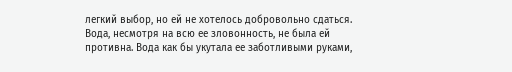легкий выбор, но ей не хотелось добровольно сдаться. Вода, несмотря на всю ее зловонность, не была ей противна. Вода как бы укутала ее заботливыми руками,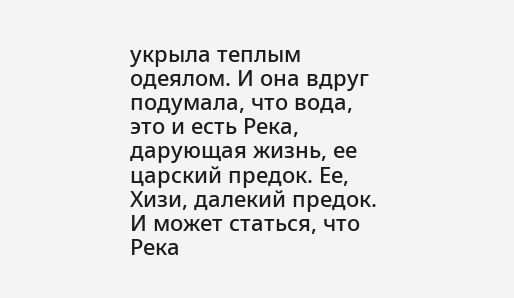укрыла теплым одеялом. И она вдруг подумала, что вода, это и есть Река, дарующая жизнь, ее царский предок. Ее, Хизи, далекий предок. И может статься, что Река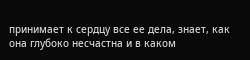принимает к сердцу все ее дела, знает, как она глубоко несчастна и в каком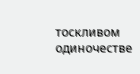тоскливом одиночестве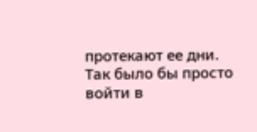протекают ее дни. Так было бы просто войти в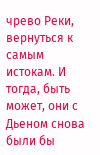чрево Реки, вернуться к самым истокам. И тогда, быть может, они с Дьеном снова были бы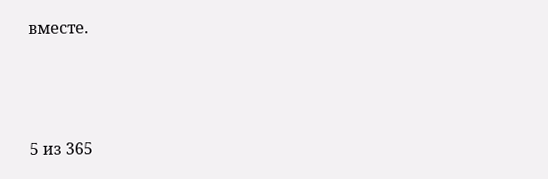вместе.



5 из 365